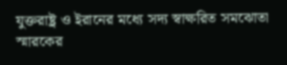যুক্তরাষ্ট্র ও ইরানের মধ্যে সদ্য স্বাক্ষরিত সমঝোতা স্মারকের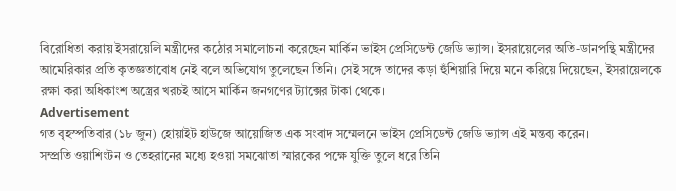বিরোধিতা করায় ইসরায়েলি মন্ত্রীদের কঠোর সমালোচনা করেছেন মার্কিন ভাইস প্রেসিডেন্ট জেডি ভ্যান্স। ইসরায়েলের অতি-ডানপন্থি মন্ত্রীদের আমেরিকার প্রতি কৃতজ্ঞতাবোধ নেই বলে অভিযোগ তুলেছেন তিনি। সেই সঙ্গে তাদের কড়া হুঁশিয়ারি দিয়ে মনে করিয়ে দিয়েছেন, ইসরায়েলকে রক্ষা করা অধিকাংশ অস্ত্রের খরচই আসে মার্কিন জনগণের ট্যাক্সের টাকা থেকে।
Advertisement
গত বৃহস্পতিবার (১৮ জুন) হোয়াইট হাউজে আয়োজিত এক সংবাদ সম্মেলনে ভাইস প্রেসিডেন্ট জেডি ভ্যান্স এই মন্তব্য করেন।
সম্প্রতি ওয়াশিংটন ও তেহরানের মধ্যে হওয়া সমঝোতা স্মারকের পক্ষে যুক্তি তুলে ধরে তিনি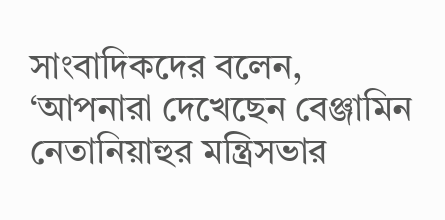সাংবাদিকদের বলেন, ‘আপনারা দেখেছেন বেঞ্জামিন নেতানিয়াহুর মন্ত্রিসভার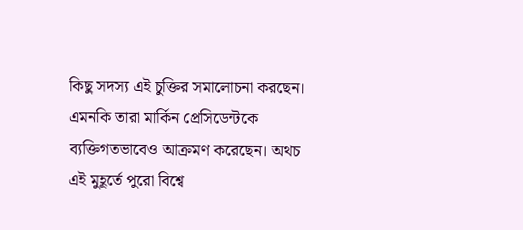কিছু সদস্য এই চুক্তির সমালোচনা করছেন। এমনকি তারা মার্কিন প্রেসিডেন্টকে ব্যক্তিগতভাবেও আক্রমণ করেছেন। অথচ এই মুহূর্তে পুরো বিশ্বে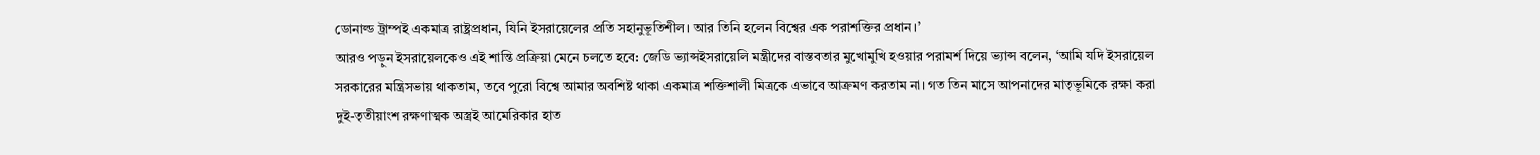ডোনাল্ড ট্রাম্পই একমাত্র রাষ্ট্রপ্রধান, যিনি ইসরায়েলের প্রতি সহানুভূতিশীল। আর তিনি হলেন বিশ্বের এক পরাশক্তির প্রধান।’
আরও পড়ুন ইসরায়েলকেও এই শান্তি প্রক্রিয়া মেনে চলতে হবে: জেডি ভ্যান্সইসরায়েলি মন্ত্রীদের বাস্তবতার মুখোমুখি হওয়ার পরামর্শ দিয়ে ভ্যান্স বলেন, ‘আমি যদি ইসরায়েল সরকারের মন্ত্রিসভায় থাকতাম, তবে পুরো বিশ্বে আমার অবশিষ্ট থাকা একমাত্র শক্তিশালী মিত্রকে এভাবে আক্রমণ করতাম না। গত তিন মাসে আপনাদের মাতৃভূমিকে রক্ষা করা দুই-তৃতীয়াংশ রক্ষণাত্মক অস্ত্রই আমেরিকার হাত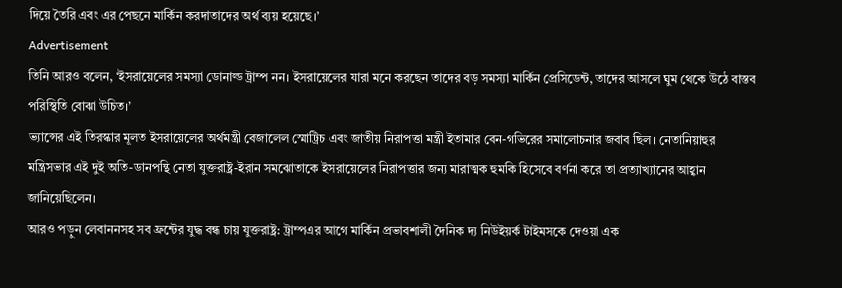দিয়ে তৈরি এবং এর পেছনে মার্কিন করদাতাদের অর্থ ব্যয় হয়েছে।’
Advertisement
তিনি আরও বলেন, ‘ইসরায়েলের সমস্যা ডোনাল্ড ট্রাম্প নন। ইসরায়েলের যারা মনে করছেন তাদের বড় সমস্যা মার্কিন প্রেসিডেন্ট, তাদের আসলে ঘুম থেকে উঠে বাস্তব পরিস্থিতি বোঝা উচিত।’
ভ্যান্সের এই তিরস্কার মূলত ইসরায়েলের অর্থমন্ত্রী বেজালেল স্মোট্রিচ এবং জাতীয় নিরাপত্তা মন্ত্রী ইতামার বেন-গভিরের সমালোচনার জবাব ছিল। নেতানিয়াহুর মন্ত্রিসভার এই দুই অতি-ডানপন্থি নেতা যুক্তরাষ্ট্র-ইরান সমঝোতাকে ইসরায়েলের নিরাপত্তার জন্য মারাত্মক হুমকি হিসেবে বর্ণনা করে তা প্রত্যাখ্যানের আহ্বান জানিয়েছিলেন।
আরও পড়ুন লেবাননসহ সব ফ্রন্টের যুদ্ধ বন্ধ চায় যুক্তরাষ্ট্র: ট্রাম্পএর আগে মার্কিন প্রভাবশালী দৈনিক দ্য নিউইয়র্ক টাইমসকে দেওয়া এক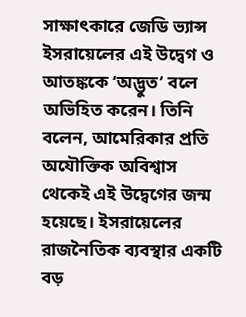সাক্ষাৎকারে জেডি ভ্যান্স ইসরায়েলের এই উদ্বেগ ও আতঙ্ককে ‘অদ্ভুত’ বলে অভিহিত করেন। তিনি বলেন, আমেরিকার প্রতি অযৌক্তিক অবিশ্বাস থেকেই এই উদ্বেগের জন্ম হয়েছে। ইসরায়েলের রাজনৈতিক ব্যবস্থার একটি বড়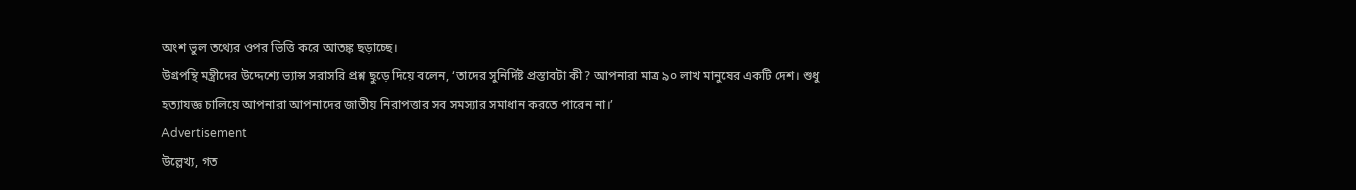অংশ ভুল তথ্যের ওপর ভিত্তি করে আতঙ্ক ছড়াচ্ছে।
উগ্রপন্থি মন্ত্রীদের উদ্দেশ্যে ভ্যান্স সরাসরি প্রশ্ন ছুড়ে দিয়ে বলেন, ‘তাদের সুনির্দিষ্ট প্রস্তাবটা কী? আপনারা মাত্র ৯০ লাখ মানুষের একটি দেশ। শুধু হত্যাযজ্ঞ চালিয়ে আপনারা আপনাদের জাতীয় নিরাপত্তার সব সমস্যার সমাধান করতে পারেন না।’
Advertisement
উল্লেখ্য, গত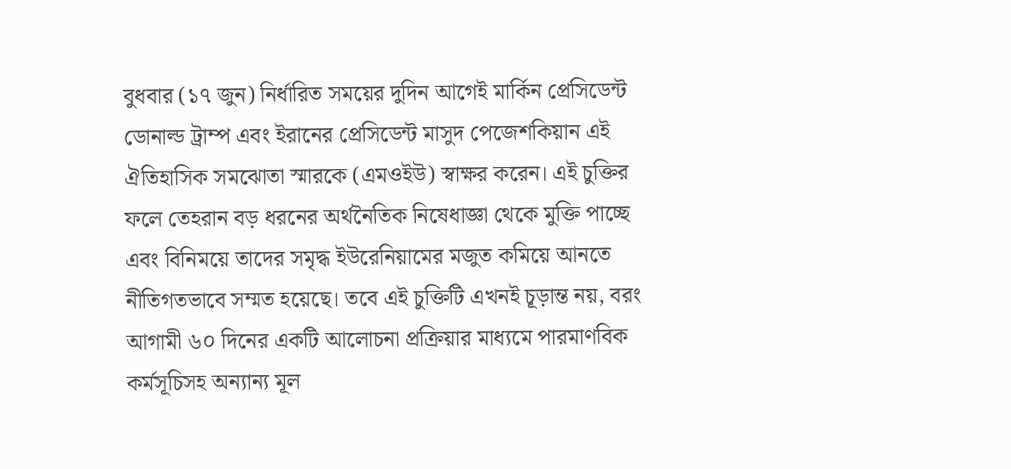বুধবার (১৭ জুন) নির্ধারিত সময়ের দুদিন আগেই মার্কিন প্রেসিডেন্ট ডোনাল্ড ট্রাম্প এবং ইরানের প্রেসিডেন্ট মাসুদ পেজেশকিয়ান এই ঐতিহাসিক সমঝোতা স্মারকে (এমওইউ) স্বাক্ষর করেন। এই চুক্তির ফলে তেহরান বড় ধরনের অর্থনৈতিক নিষেধাজ্ঞা থেকে মুক্তি পাচ্ছে এবং বিনিময়ে তাদের সমৃদ্ধ ইউরেনিয়ামের মজুত কমিয়ে আনতে নীতিগতভাবে সম্মত হয়েছে। তবে এই চুক্তিটি এখনই চূড়ান্ত নয়, বরং আগামী ৬০ দিনের একটি আলোচনা প্রক্রিয়ার মাধ্যমে পারমাণবিক কর্মসূচিসহ অন্যান্য মূল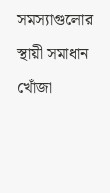সমস্যাগুলোর স্থায়ী সমাধান খোঁজা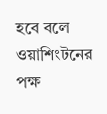হবে বলে ওয়াশিংটনের পক্ষ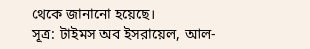থেকে জানানো হয়েছে।
সূত্র: টাইমস অব ইসরায়েল, আল-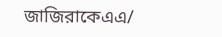জাজিরাকেএএ/